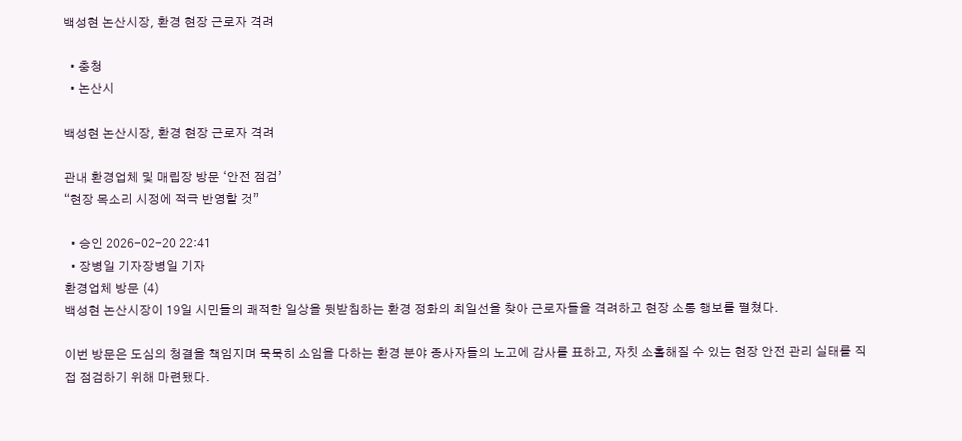백성현 논산시장, 환경 현장 근로자 격려

  • 충청
  • 논산시

백성현 논산시장, 환경 현장 근로자 격려

관내 환경업체 및 매립장 방문 ‘안전 점검’
“현장 목소리 시정에 적극 반영할 것”

  • 승인 2026-02-20 22:41
  • 장병일 기자장병일 기자
환경업체 방문 (4)
백성현 논산시장이 19일 시민들의 쾌적한 일상을 뒷받침하는 환경 정화의 최일선을 찾아 근로자들을 격려하고 현장 소통 행보를 펼쳤다.

이번 방문은 도심의 청결을 책임지며 묵묵히 소임을 다하는 환경 분야 종사자들의 노고에 감사를 표하고, 자칫 소홀해질 수 있는 현장 안전 관리 실태를 직접 점검하기 위해 마련됐다.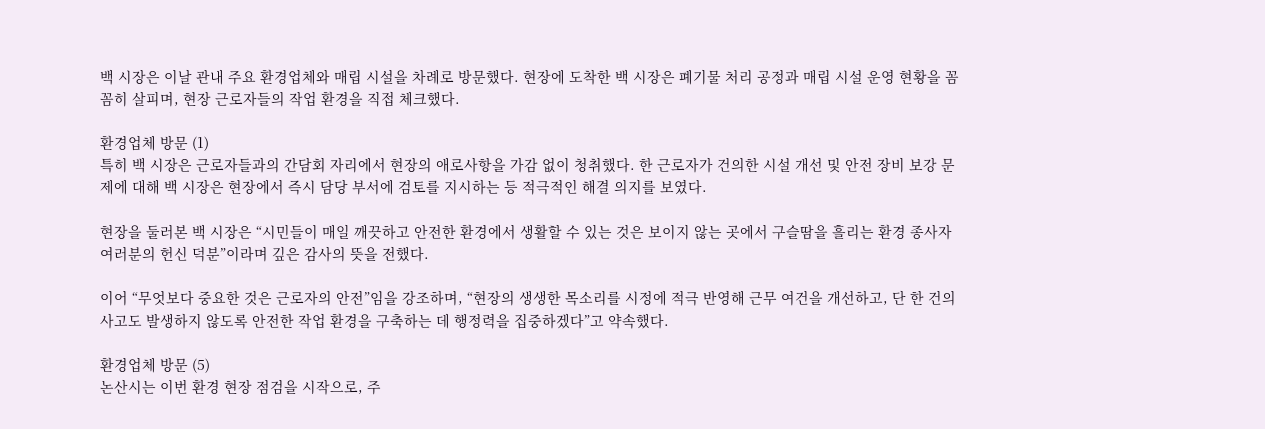백 시장은 이날 관내 주요 환경업체와 매립 시설을 차례로 방문했다. 현장에 도착한 백 시장은 폐기물 처리 공정과 매립 시설 운영 현황을 꼼꼼히 살피며, 현장 근로자들의 작업 환경을 직접 체크했다.

환경업체 방문 (1)
특히 백 시장은 근로자들과의 간담회 자리에서 현장의 애로사항을 가감 없이 청취했다. 한 근로자가 건의한 시설 개선 및 안전 장비 보강 문제에 대해 백 시장은 현장에서 즉시 담당 부서에 검토를 지시하는 등 적극적인 해결 의지를 보였다.

현장을 둘러본 백 시장은 “시민들이 매일 깨끗하고 안전한 환경에서 생활할 수 있는 것은 보이지 않는 곳에서 구슬땀을 흘리는 환경 종사자 여러분의 헌신 덕분”이라며 깊은 감사의 뜻을 전했다.

이어 “무엇보다 중요한 것은 근로자의 안전”임을 강조하며, “현장의 생생한 목소리를 시정에 적극 반영해 근무 여건을 개선하고, 단 한 건의 사고도 발생하지 않도록 안전한 작업 환경을 구축하는 데 행정력을 집중하겠다”고 약속했다.

환경업체 방문 (5)
논산시는 이번 환경 현장 점검을 시작으로, 주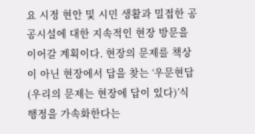요 시정 현안 및 시민 생활과 밀접한 공공시설에 대한 지속적인 현장 방문을 이어갈 계획이다. 현장의 문제를 책상이 아닌 현장에서 답을 찾는 ‘우문현답(우리의 문제는 현장에 답이 있다)’식 행정을 가속화한다는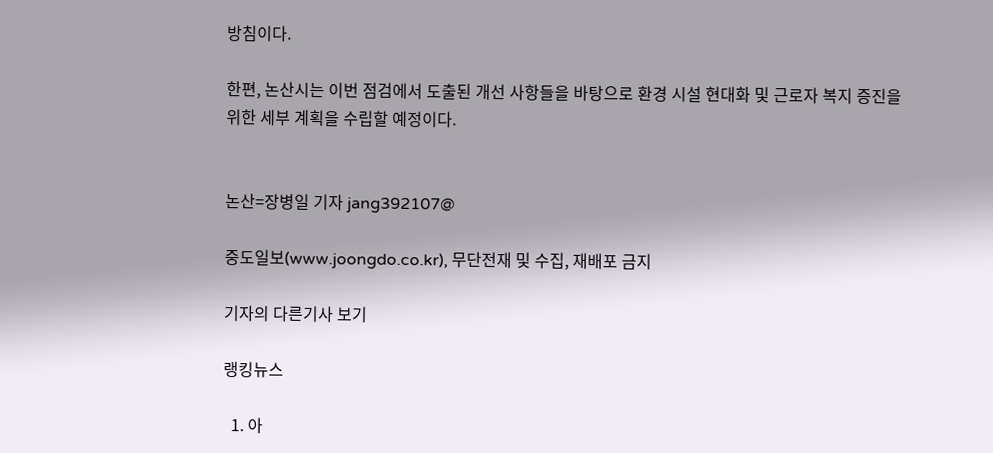방침이다.

한편, 논산시는 이번 점검에서 도출된 개선 사항들을 바탕으로 환경 시설 현대화 및 근로자 복지 증진을 위한 세부 계획을 수립할 예정이다.


논산=장병일 기자 jang392107@

중도일보(www.joongdo.co.kr), 무단전재 및 수집, 재배포 금지

기자의 다른기사 보기

랭킹뉴스

  1. 아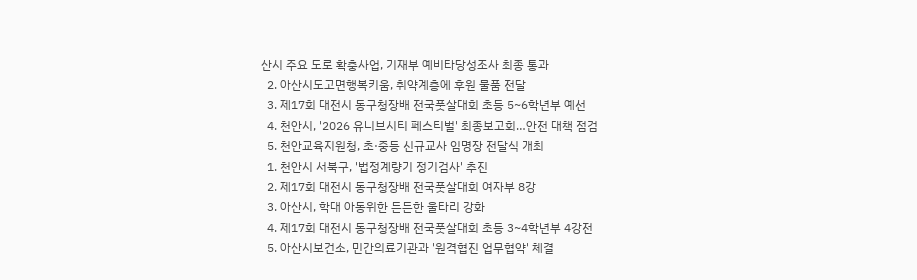산시 주요 도로 확충사업, 기재부 예비타당성조사 최종 통과
  2. 아산시도고면행복키움, 취약계층에 후원 물품 전달
  3. 제17회 대전시 동구청장배 전국풋살대회 초등 5~6학년부 예선
  4. 천안시, '2026 유니브시티 페스티벌' 최종보고회…안전 대책 점검
  5. 천안교육지원청, 초·중등 신규교사 임명장 전달식 개최
  1. 천안시 서북구, '법정계량기 정기검사' 추진
  2. 제17회 대전시 동구청장배 전국풋살대회 여자부 8강
  3. 아산시, 학대 아동위한 든든한 울타리 강화
  4. 제17회 대전시 동구청장배 전국풋살대회 초등 3~4학년부 4강전
  5. 아산시보건소, 민간의료기관과 '원격협진 업무협약' 체결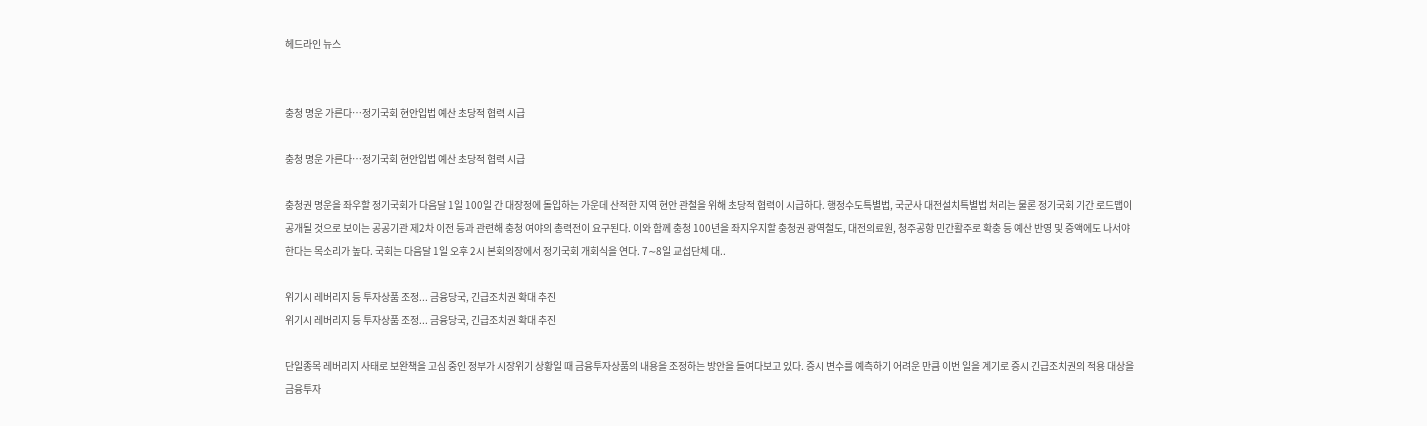헤드라인 뉴스


충청 명운 가른다…정기국회 현안입법 예산 초당적 협력 시급

충청 명운 가른다…정기국회 현안입법 예산 초당적 협력 시급

충청권 명운을 좌우할 정기국회가 다음달 1일 100일 간 대장정에 돌입하는 가운데 산적한 지역 현안 관철을 위해 초당적 협력이 시급하다. 행정수도특별법, 국군사 대전설치특별법 처리는 물론 정기국회 기간 로드맵이 공개될 것으로 보이는 공공기관 제2차 이전 등과 관련해 충청 여야의 총력전이 요구된다. 이와 함께 충청 100년을 좌지우지할 충청권 광역철도, 대전의료원, 청주공항 민간활주로 확충 등 예산 반영 및 증액에도 나서야 한다는 목소리가 높다. 국회는 다음달 1일 오후 2시 본회의장에서 정기국회 개회식을 연다. 7∼8일 교섭단체 대..

위기시 레버리지 등 투자상품 조정... 금융당국, 긴급조치권 확대 추진
위기시 레버리지 등 투자상품 조정... 금융당국, 긴급조치권 확대 추진

단일종목 레버리지 사태로 보완책을 고심 중인 정부가 시장위기 상황일 때 금융투자상품의 내용을 조정하는 방안을 들여다보고 있다. 증시 변수를 예측하기 어려운 만큼 이번 일을 계기로 증시 긴급조치권의 적용 대상을 금융투자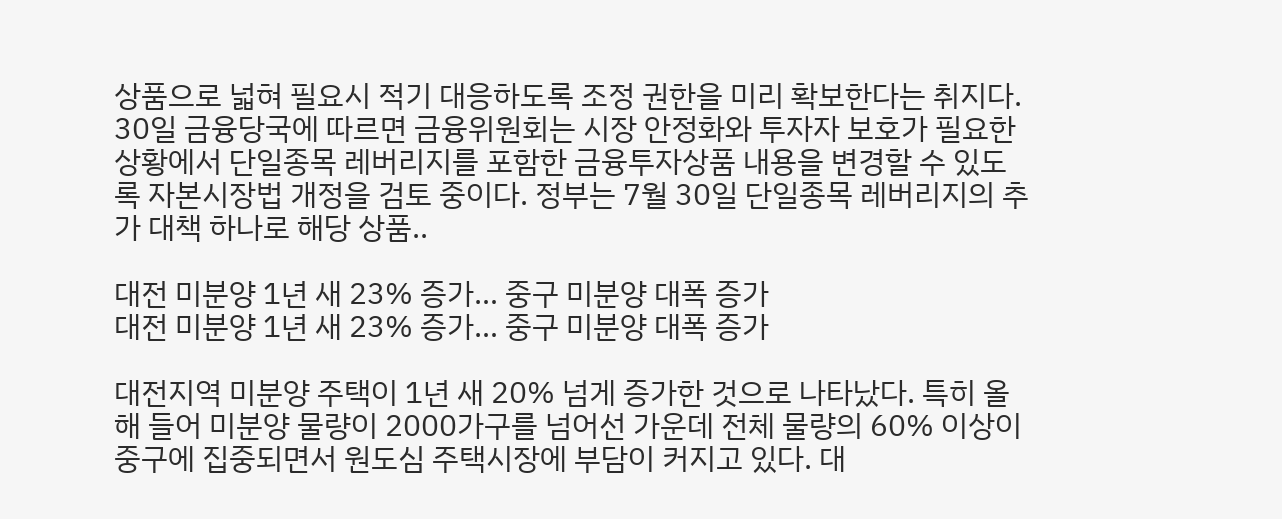상품으로 넓혀 필요시 적기 대응하도록 조정 권한을 미리 확보한다는 취지다. 30일 금융당국에 따르면 금융위원회는 시장 안정화와 투자자 보호가 필요한 상황에서 단일종목 레버리지를 포함한 금융투자상품 내용을 변경할 수 있도록 자본시장법 개정을 검토 중이다. 정부는 7월 30일 단일종목 레버리지의 추가 대책 하나로 해당 상품..

대전 미분양 1년 새 23% 증가… 중구 미분양 대폭 증가
대전 미분양 1년 새 23% 증가… 중구 미분양 대폭 증가

대전지역 미분양 주택이 1년 새 20% 넘게 증가한 것으로 나타났다. 특히 올해 들어 미분양 물량이 2000가구를 넘어선 가운데 전체 물량의 60% 이상이 중구에 집중되면서 원도심 주택시장에 부담이 커지고 있다. 대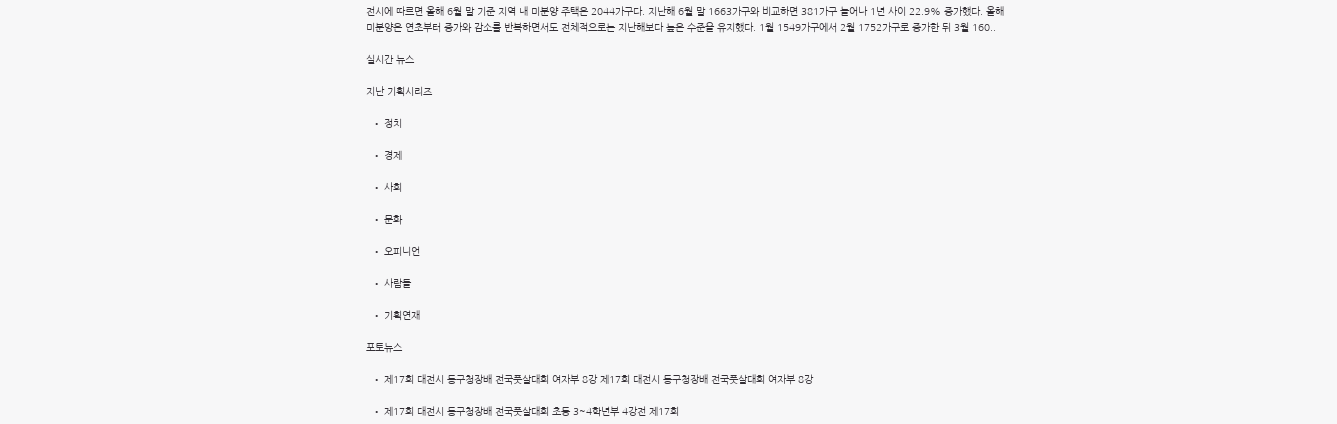전시에 따르면 올해 6월 말 기준 지역 내 미분양 주택은 2044가구다. 지난해 6월 말 1663가구와 비교하면 381가구 늘어나 1년 사이 22.9% 증가했다. 올해 미분양은 연초부터 증가와 감소를 반복하면서도 전체적으로는 지난해보다 높은 수준을 유지했다. 1월 1549가구에서 2월 1752가구로 증가한 뒤 3월 160..

실시간 뉴스

지난 기획시리즈

  • 정치

  • 경제

  • 사회

  • 문화

  • 오피니언

  • 사람들

  • 기획연재

포토뉴스

  • 제17회 대전시 동구청장배 전국풋살대회 여자부 8강 제17회 대전시 동구청장배 전국풋살대회 여자부 8강

  • 제17회 대전시 동구청장배 전국풋살대회 초등 3~4학년부 4강전 제17회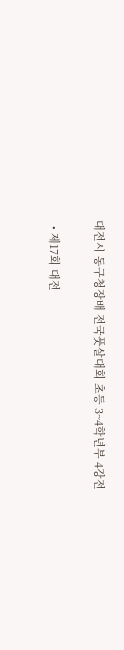대전시 동구청장배 전국풋살대회 초등 3~4학년부 4강전

  • 제17회 대전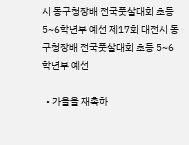시 동구청장배 전국풋살대회 초등 5~6학년부 예선 제17회 대전시 동구청장배 전국풋살대회 초등 5~6학년부 예선

  • 가을을 재촉하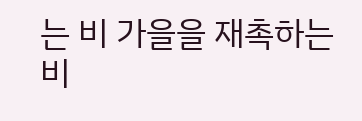는 비 가을을 재촉하는 비